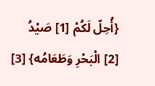{أُحِلّ لَكُمْ [1] صَيْدُ [2] الْبَحْرِ وَطَعَامُه} [3]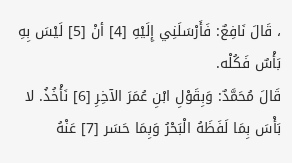، قَالَ نَافِعٌ: فَأَرْسَلَنِي إِلَيْهِ [4] أنْ [5] لَيْسَ بِهِ بَأْسٌ فَكُلْه.
قَالَ مُحَمَّدٌ: وَبِقَوْلِ ابْنِ عُمَرَ الآخِرِ [6] نَأْخُذُ. لا بَأْسَ بِمَا لَفَظَهُ الْبَحْرُ وَبِمَا حَسَر [7] عَنْهُ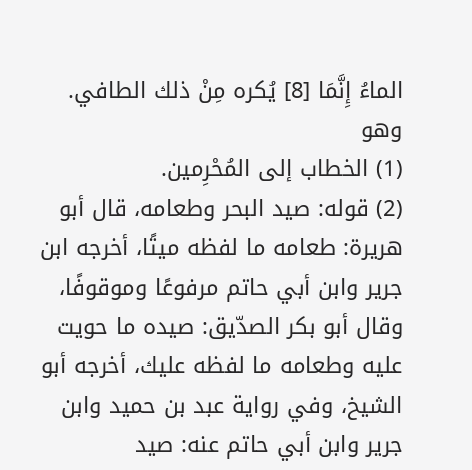الماءُ إِنَّمَا [8] يُكره مِنْ ذلك الطافي. وهو
(1) الخطاب إلى المُحْرِمين.
(2) قوله: صيد البحر وطعامه، قال أبو هريرة: طعامه ما لفظه ميتًا، أخرجه ابن جرير وابن أبي حاتم مرفوعًا وموقوفًا، وقال أبو بكر الصدّيق: صيده ما حويت عليه وطعامه ما لفظه عليك، أخرجه أبو الشيخ، وفي رواية عبد بن حميد وابن جرير وابن أبي حاتم عنه: صيد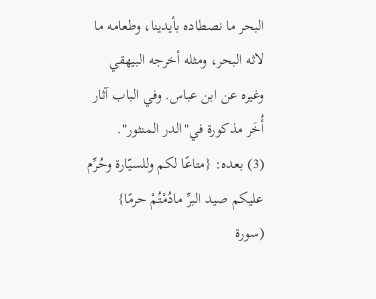البحر ما نصطاده بأيدينا، وطعامه ما لاثه البحر، ومثله أخرجه البيهقي وغيره عن ابن عباس. وفي الباب آثار أُخَر مذكورة في"الدر المنثور".
(3) بعده: {متاعًا لكم وللسيّارة وحُرِّم عليكم صيد البرِّ مادُمْتُمْ حرمًا} (سورة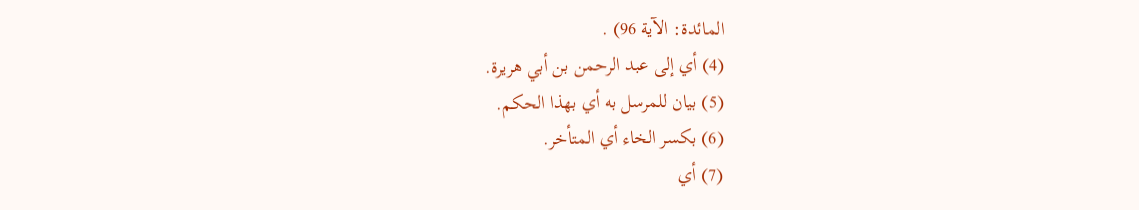المائدة: الآية 96) .
(4) أي إلى عبد الرحمن بن أبي هريرة.
(5) بيان للمرسل به أي بهذا الحكم.
(6) بكسر الخاء أي المتأخر.
(7) أي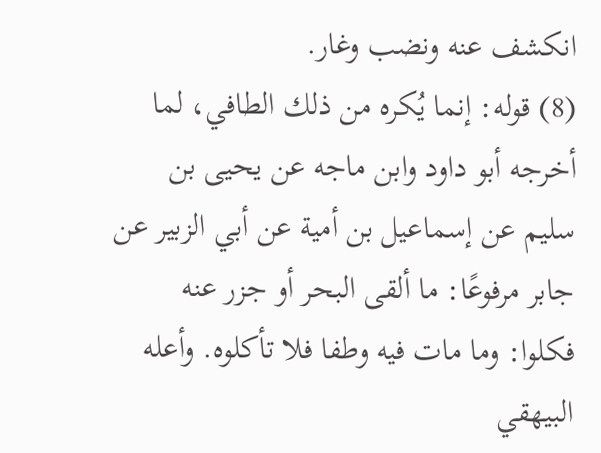انكشف عنه ونضب وغار.
(8) قوله: إنما يُكره من ذلك الطافي، لما أخرجه أبو داود وابن ماجه عن يحيى بن سليم عن إسماعيل بن أمية عن أبي الزبير عن جابر مرفوعًا: ما ألقى البحر أو جزر عنه فكلوا: وما مات فيه وطفا فلا تأكلوه. وأعله البيهقي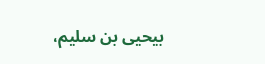بيحيى بن سليم،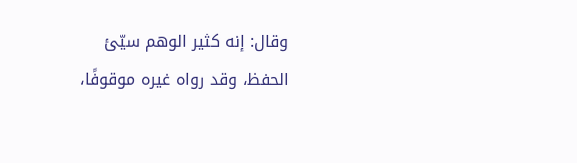وقال: إنه كثير الوهم سيّئ الحفظ، وقد رواه غيره موقوفًا،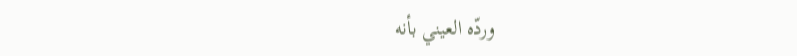وردّه العيني بأنه